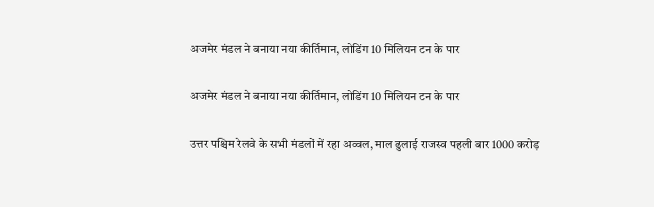अजमेर मंडल ने बनाया नया कीर्तिमान, लोडिंग 10 मिलियन टन के पार

अजमेर मंडल ने बनाया नया कीर्तिमान, लोडिंग 10 मिलियन टन के पार

उत्तर पश्चिम रेलवे के सभी मंडलों में रहा अव्वल, माल ढुलाई राजस्व पहली बार 1000 करोड़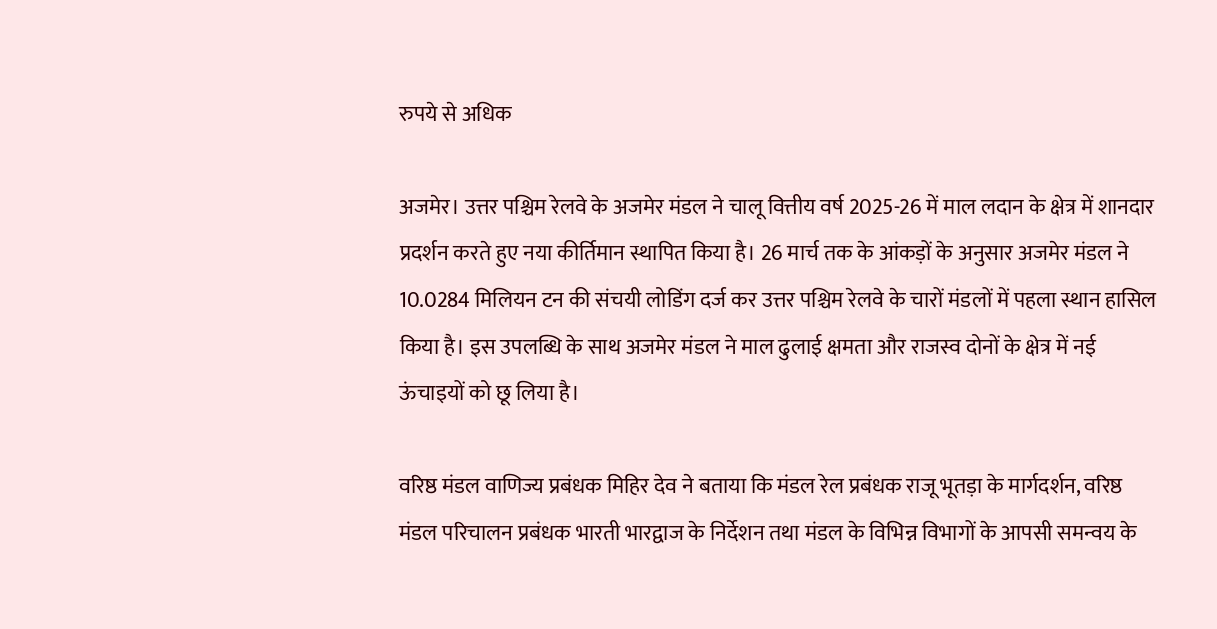रुपये से अधिक

अजमेर। उत्तर पश्चिम रेलवे के अजमेर मंडल ने चालू वित्तीय वर्ष 2025-26 में माल लदान के क्षेत्र में शानदार प्रदर्शन करते हुए नया कीर्तिमान स्थापित किया है। 26 मार्च तक के आंकड़ों के अनुसार अजमेर मंडल ने 10.0284 मिलियन टन की संचयी लोडिंग दर्ज कर उत्तर पश्चिम रेलवे के चारों मंडलों में पहला स्थान हासिल किया है। इस उपलब्धि के साथ अजमेर मंडल ने माल ढुलाई क्षमता और राजस्व दोनों के क्षेत्र में नई ऊंचाइयों को छू लिया है।

वरिष्ठ मंडल वाणिज्य प्रबंधक मिहिर देव ने बताया कि मंडल रेल प्रबंधक राजू भूतड़ा के मार्गदर्शन, वरिष्ठ मंडल परिचालन प्रबंधक भारती भारद्वाज के निर्देशन तथा मंडल के विभिन्न विभागों के आपसी समन्वय के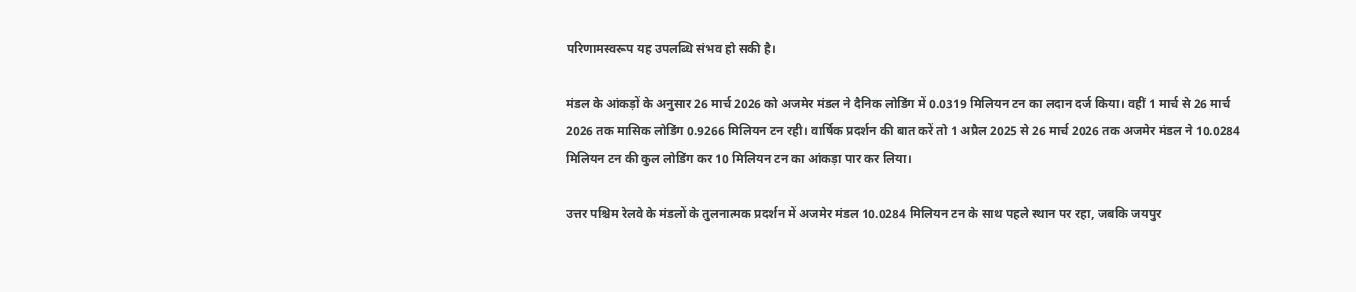परिणामस्वरूप यह उपलब्धि संभव हो सकी है।

मंडल के आंकड़ों के अनुसार 26 मार्च 2026 को अजमेर मंडल ने दैनिक लोडिंग में 0.0319 मिलियन टन का लदान दर्ज किया। वहीं 1 मार्च से 26 मार्च 2026 तक मासिक लोडिंग 0.9266 मिलियन टन रही। वार्षिक प्रदर्शन की बात करें तो 1 अप्रैल 2025 से 26 मार्च 2026 तक अजमेर मंडल ने 10.0284 मिलियन टन की कुल लोडिंग कर 10 मिलियन टन का आंकड़ा पार कर लिया।

उत्तर पश्चिम रेलवे के मंडलों के तुलनात्मक प्रदर्शन में अजमेर मंडल 10.0284 मिलियन टन के साथ पहले स्थान पर रहा, जबकि जयपुर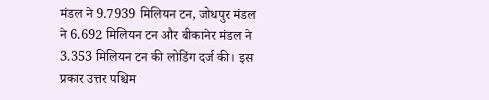मंडल ने 9.7939 मिलियन टन, जोधपुर मंडल ने 6.692 मिलियन टन और बीकानेर मंडल ने 3.353 मिलियन टन की लोडिंग दर्ज की। इस प्रकार उत्तर पश्चिम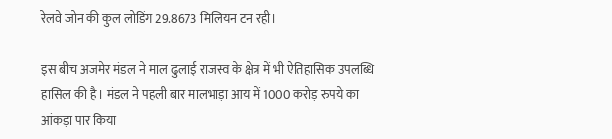रेलवे जोन की कुल लोडिंग 29.8673 मिलियन टन रही।

इस बीच अजमेर मंडल ने माल ढुलाई राजस्व के क्षेत्र में भी ऐतिहासिक उपलब्धि हासिल की है। मंडल ने पहली बार मालभाड़ा आय में 1000 करोड़ रुपये का आंकड़ा पार किया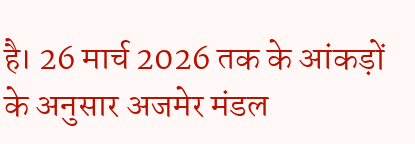है। 26 मार्च 2026 तक के आंकड़ों के अनुसार अजमेर मंडल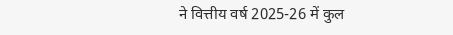ने वित्तीय वर्ष 2025-26 में कुल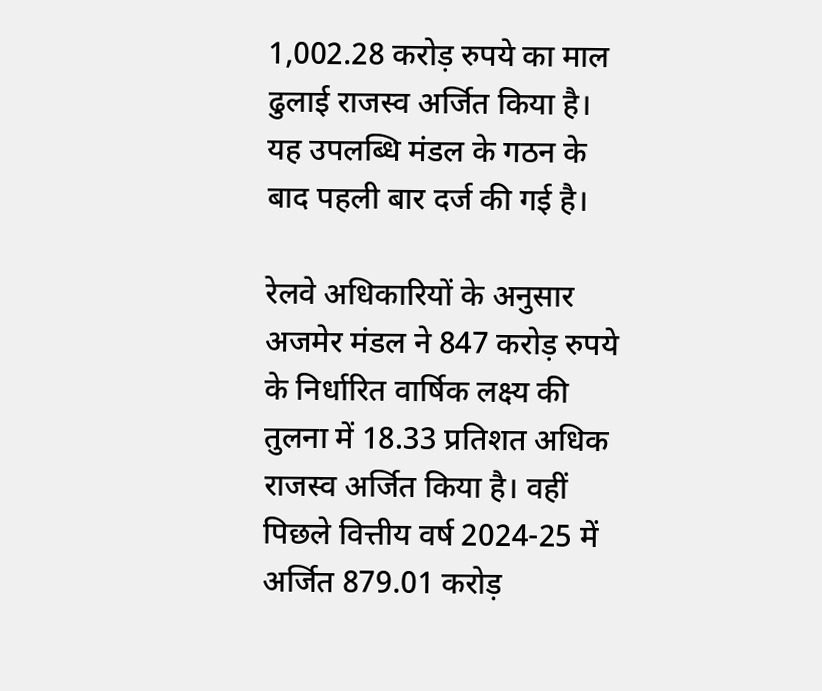1,002.28 करोड़ रुपये का माल ढुलाई राजस्व अर्जित किया है। यह उपलब्धि मंडल के गठन के बाद पहली बार दर्ज की गई है।

रेलवे अधिकारियों के अनुसार अजमेर मंडल ने 847 करोड़ रुपये के निर्धारित वार्षिक लक्ष्य की तुलना में 18.33 प्रतिशत अधिक राजस्व अर्जित किया है। वहीं पिछले वित्तीय वर्ष 2024-25 में अर्जित 879.01 करोड़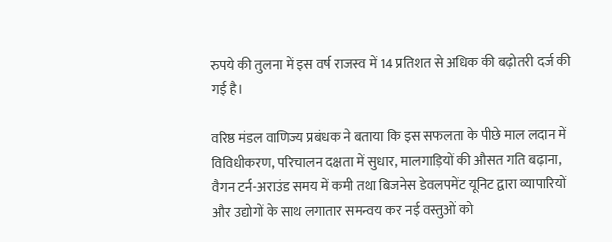रुपये की तुलना में इस वर्ष राजस्व में 14 प्रतिशत से अधिक की बढ़ोतरी दर्ज की गई है।

वरिष्ठ मंडल वाणिज्य प्रबंधक ने बताया कि इस सफलता के पीछे माल लदान में विविधीकरण, परिचालन दक्षता में सुधार, मालगाड़ियों की औसत गति बढ़ाना, वैगन टर्न-अराउंड समय में कमी तथा बिजनेस डेवलपमेंट यूनिट द्वारा व्यापारियों और उद्योगों के साथ लगातार समन्वय कर नई वस्तुओं को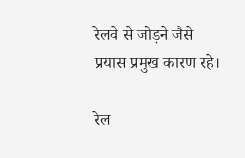रेलवे से जोड़ने जैसे प्रयास प्रमुख कारण रहे।

रेल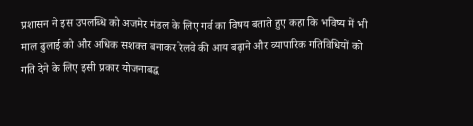प्रशासन ने इस उपलब्धि को अजमेर मंडल के लिए गर्व का विषय बताते हुए कहा कि भविष्य में भी माल ढुलाई को और अधिक सशक्त बनाकर रेलवे की आय बढ़ाने और व्यापारिक गतिविधियों को गति देने के लिए इसी प्रकार योजनाबद्ध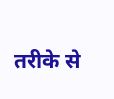तरीके से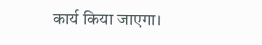कार्य किया जाएगा।